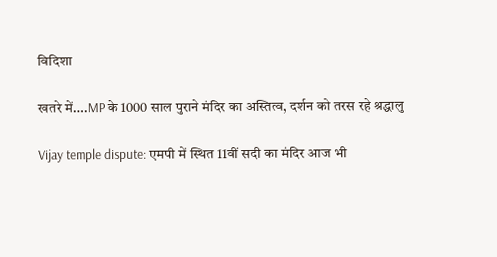विदिशा

खतरे में….MP के 1000 साल पुराने मंदिर का अस्तित्व, दर्शन को तरस रहे श्रद्धालु

Vijay temple dispute: एमपी में स्थित 11वीं सदी का मंदिर आज भी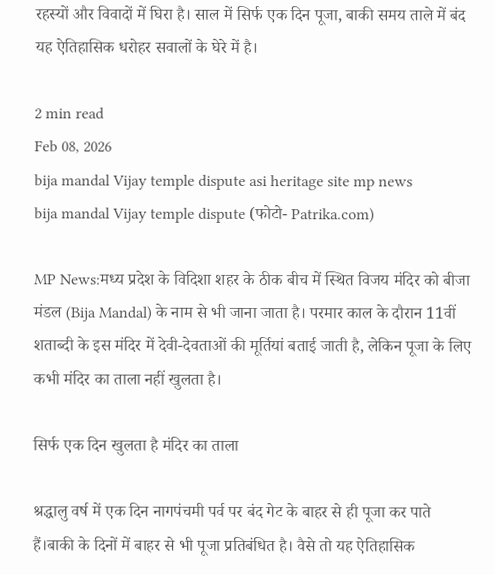रहस्यों और विवादों में घिरा है। साल में सिर्फ एक दिन पूजा, बाकी समय ताले में बंद यह ऐतिहासिक धरोहर सवालों के घेरे में है।

2 min read
Feb 08, 2026
bija mandal Vijay temple dispute asi heritage site mp news
bija mandal Vijay temple dispute (फोटो- Patrika.com)

MP News:मध्य प्रदेश के विदिशा शहर के ठीक बीच में स्थित विजय मंदिर को बीजा मंडल (Bija Mandal) के नाम से भी जाना जाता है। परमार काल के दौरान 11वीं शताब्दी के इस मंदिर में देवी-देवताओं की मूर्तियां बताई जाती है, लेकिन पूजा के लिए कभी मंदिर का ताला नहीं खुलता है।

सिर्फ एक दिन खुलता है मंदिर का ताला

श्रद्धालु वर्ष में एक दिन नागपंचमी पर्व पर बंद गेट के बाहर से ही पूजा कर पाते हैं।बाकी के दिनों में बाहर से भी पूजा प्रतिबंधित है। वैसे तो यह ऐतिहासिक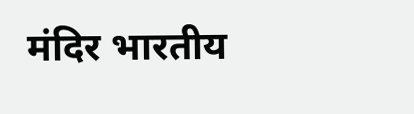मंदिर भारतीय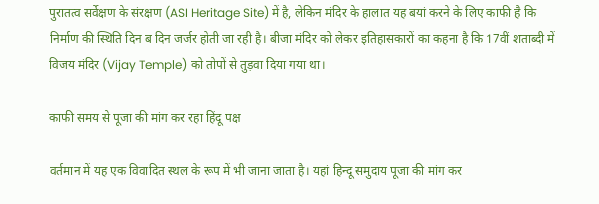पुरातत्व सर्वेक्षण के संरक्षण (ASI Heritage Site) में है, लेकिन मंदिर के हालात यह बयां करने के लिए काफी है कि निर्माण की स्थिति दिन ब दिन जर्जर होती जा रही है। बीजा मंदिर को लेकर इतिहासकारों का कहना है कि 17वीं शताब्दी में विजय मंदिर (Vijay Temple) को तोपों से तुड़वा दिया गया था।

काफी समय से पूजा की मांग कर रहा हिंदू पक्ष

वर्तमान में यह एक विवादित स्थल के रूप में भी जाना जाता है। यहां हिन्दू समुदाय पूजा की मांग कर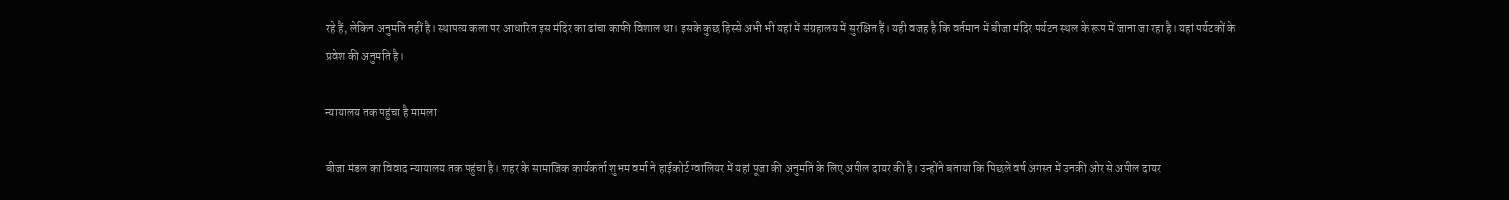रहे हैं, लेकिन अनुमति नहीं है। स्थापत्य कला पर आधारित इस मंदिर का ढांचा काफी विशाल था। इसके कुछ हिस्से अभी भी यहां में संग्रहालय में सुरक्षित हैं। यही वजह है कि वर्तमान में बीजा मंदिर पर्यटन स्थल के रूप में जाना जा रहा है। यहां पर्यटकों के प्रवेश की अनुमति है।

न्यायालय तक पहुंचा है मामला

बीजा मंडल का विवाद न्यायालय तक पहुंचा है। शहर के सामाजिक कार्यकर्ता शुभम वर्मा ने हाईकोर्ट ग्वालियर में यहां पूजा की अनुमति के लिए अपील दायर की है। उन्होंने बताया कि पिछले वर्ष अगस्त में उनकी ओर से अपील दायर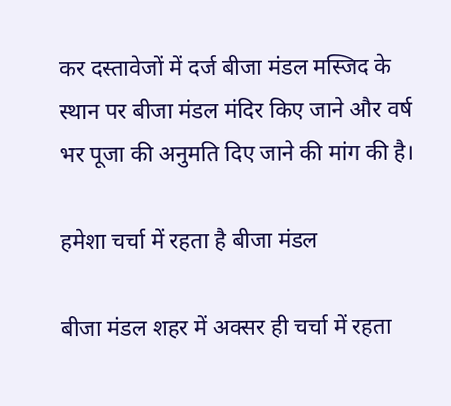कर दस्तावेजों में दर्ज बीजा मंडल मस्जिद के स्थान पर बीजा मंडल मंदिर किए जाने और वर्ष भर पूजा की अनुमति दिए जाने की मांग की है।

हमेशा चर्चा में रहता है बीजा मंडल

बीजा मंडल शहर में अक्सर ही चर्चा में रहता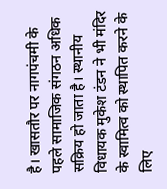है। खासतौर पर नागपंचमी के पहले सामाजिक संगठन अधिक सक्रिय हो जाता है। स्थानीय विधायक मुकेश टंडन ने भी मंदिर के स्वामित्व को स्थापित करने के लिए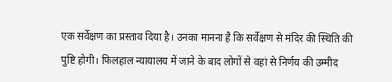एक सर्वेक्षण का प्रस्ताव दिया है। उनका मानना है कि सर्वेक्षण से मंदिर की स्थिति की पुष्टि होगी। फिलहाल न्यायालय में जाने के बाद लोगों से वहां से निर्णय की उम्मीद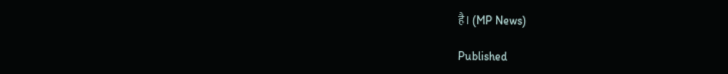है। (MP News)

Published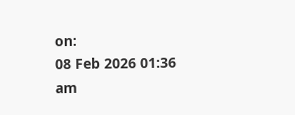on:
08 Feb 2026 01:36 am